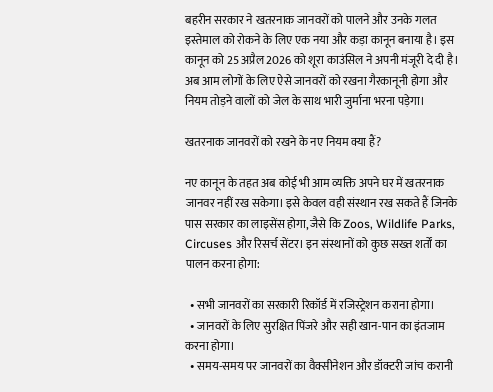बहरीन सरकार ने खतरनाक जानवरों को पालने और उनके गलत इस्तेमाल को रोकने के लिए एक नया और कड़ा कानून बनाया है। इस कानून को 25 अप्रैल 2026 को शूरा काउंसिल ने अपनी मंजूरी दे दी है। अब आम लोगों के लिए ऐसे जानवरों को रखना गैरकानूनी होगा और नियम तोड़ने वालों को जेल के साथ भारी जुर्माना भरना पड़ेगा।

खतरनाक जानवरों को रखने के नए नियम क्या हैं?

नए कानून के तहत अब कोई भी आम व्यक्ति अपने घर में खतरनाक जानवर नहीं रख सकेगा। इसे केवल वही संस्थान रख सकते हैं जिनके पास सरकार का लाइसेंस होगा, जैसे कि Zoos, Wildlife Parks, Circuses और रिसर्च सेंटर। इन संस्थानों को कुछ सख्त शर्तों का पालन करना होगा:

  • सभी जानवरों का सरकारी रिकॉर्ड में रजिस्ट्रेशन कराना होगा।
  • जानवरों के लिए सुरक्षित पिंजरे और सही खान-पान का इंतजाम करना होगा।
  • समय-समय पर जानवरों का वैक्सीनेशन और डॉक्टरी जांच करानी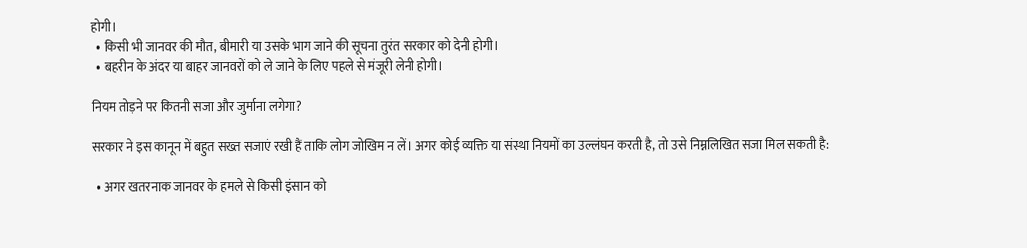होगी।
  • किसी भी जानवर की मौत, बीमारी या उसके भाग जाने की सूचना तुरंत सरकार को देनी होगी।
  • बहरीन के अंदर या बाहर जानवरों को ले जाने के लिए पहले से मंजूरी लेनी होगी।

नियम तोड़ने पर कितनी सजा और जुर्माना लगेगा?

सरकार ने इस कानून में बहुत सख्त सजाएं रखी हैं ताकि लोग जोखिम न लें। अगर कोई व्यक्ति या संस्था नियमों का उल्लंघन करती है, तो उसे निम्नलिखित सजा मिल सकती है:

  • अगर खतरनाक जानवर के हमले से किसी इंसान को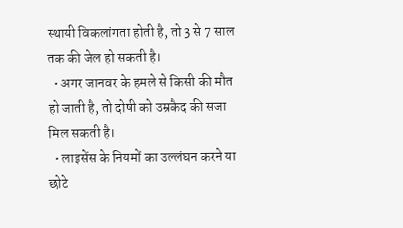स्थायी विकलांगता होती है, तो 3 से 7 साल तक की जेल हो सकती है।
  • अगर जानवर के हमले से किसी की मौत हो जाती है, तो दोषी को उम्रकैद की सजा मिल सकती है।
  • लाइसेंस के नियमों का उल्लंघन करने या छोटे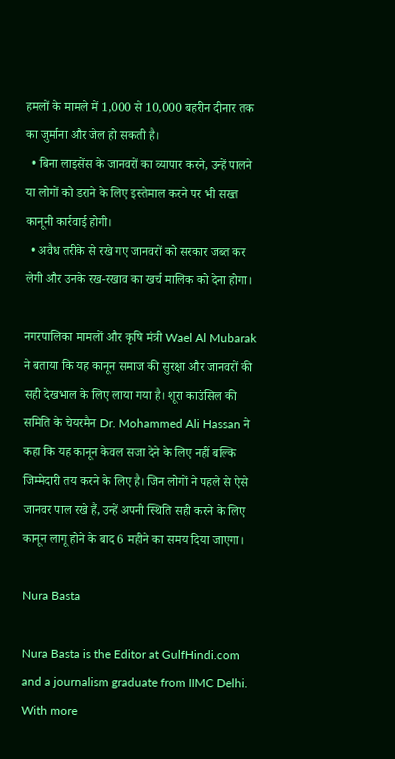हमलों के मामले में 1,000 से 10,000 बहरीन दीनार तक का जुर्माना और जेल हो सकती है।
  • बिना लाइसेंस के जानवरों का व्यापार करने, उन्हें पालने या लोगों को डराने के लिए इस्तेमाल करने पर भी सख्त कानूनी कार्रवाई होगी।
  • अवैध तरीके से रखे गए जानवरों को सरकार जब्त कर लेगी और उनके रख-रखाव का खर्च मालिक को देना होगा।

नगरपालिका मामलों और कृषि मंत्री Wael Al Mubarak ने बताया कि यह कानून समाज की सुरक्षा और जानवरों की सही देखभाल के लिए लाया गया है। शूरा काउंसिल की समिति के चेयरमैन Dr. Mohammed Ali Hassan ने कहा कि यह कानून केवल सजा देने के लिए नहीं बल्कि जिम्मेदारी तय करने के लिए है। जिन लोगों ने पहले से ऐसे जानवर पाल रखे हैं, उन्हें अपनी स्थिति सही करने के लिए कानून लागू होने के बाद 6 महीने का समय दिया जाएगा।

Nura Basta

Nura Basta is the Editor at GulfHindi.com and a journalism graduate from IIMC Delhi. With more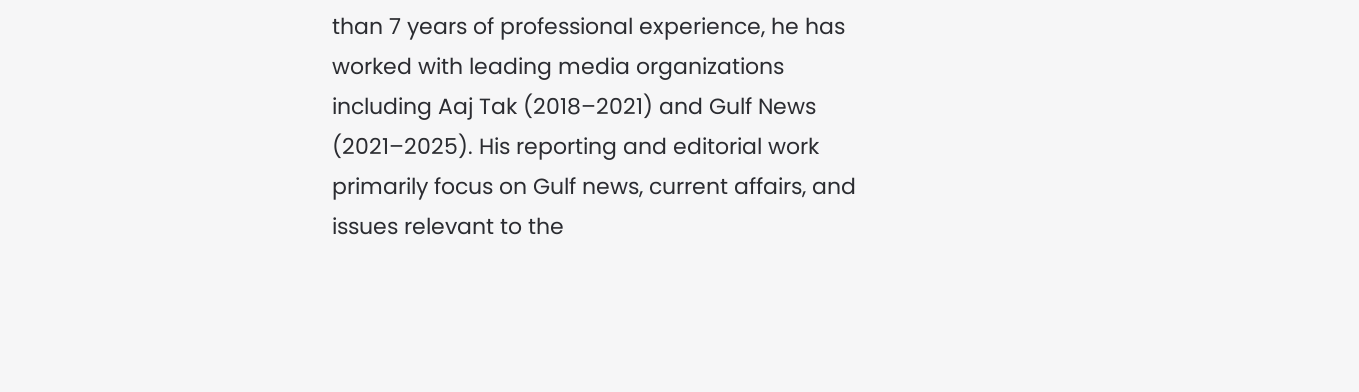than 7 years of professional experience, he has worked with leading media organizations including Aaj Tak (2018–2021) and Gulf News (2021–2025). His reporting and editorial work primarily focus on Gulf news, current affairs, and issues relevant to the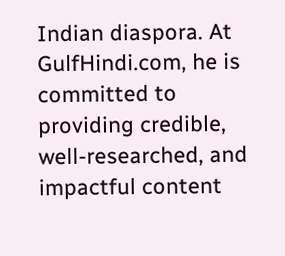Indian diaspora. At GulfHindi.com, he is committed to providing credible, well-researched, and impactful content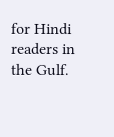for Hindi readers in the Gulf.